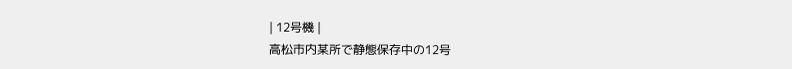| 12号機 |
高松市内某所で静態保存中の12号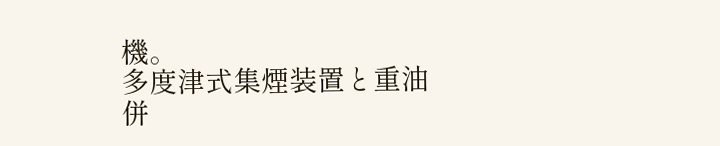機。
多度津式集煙装置と重油併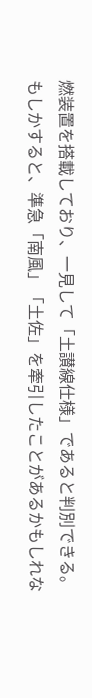燃装置を搭載しており、一見して「土讃線仕様」であると判別できる。
もしかすると、準急「南風」「土佐」を牽引したことがあるかもしれな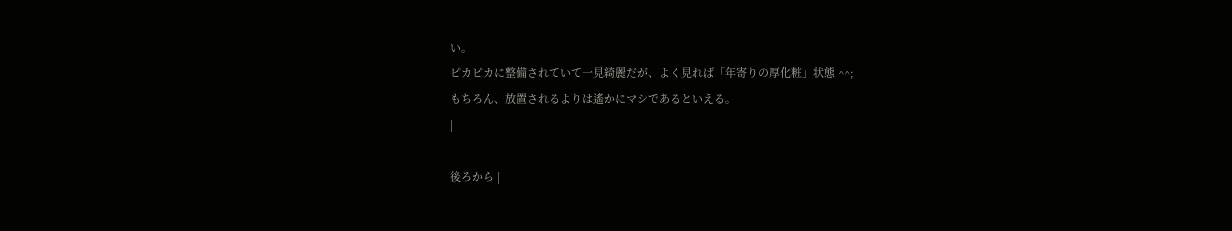い。
ピカピカに整備されていて一見綺麗だが、よく見れば「年寄りの厚化粧」状態 ^^;
もちろん、放置されるよりは遙かにマシであるといえる。
|

後ろから |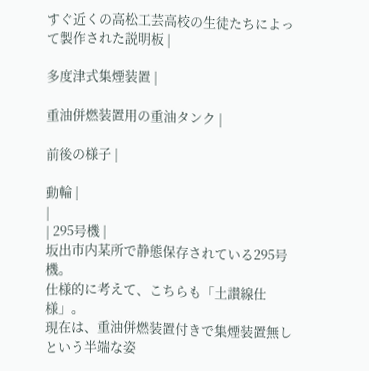すぐ近くの高松工芸高校の生徒たちによって製作された説明板 |

多度津式集煙装置 |

重油併燃装置用の重油タンク |

前後の様子 |

動輪 |
|
| 295号機 |
坂出市内某所で静態保存されている295号機。
仕様的に考えて、こちらも「土讃線仕様」。
現在は、重油併燃装置付きで集煙装置無しという半端な姿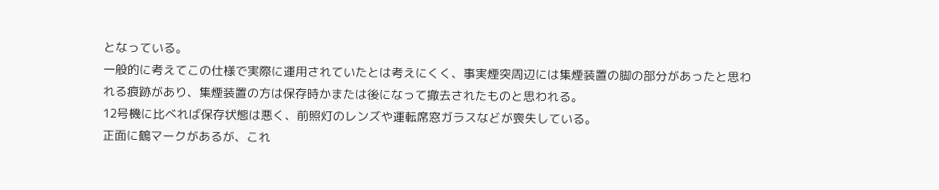となっている。
一般的に考えてこの仕様で実際に運用されていたとは考えにくく、事実煙突周辺には集煙装置の脚の部分があったと思われる痕跡があり、集煙装置の方は保存時かまたは後になって撤去されたものと思われる。
12号機に比べれば保存状態は悪く、前照灯のレンズや運転席窓ガラスなどが喪失している。
正面に鶴マークがあるが、これ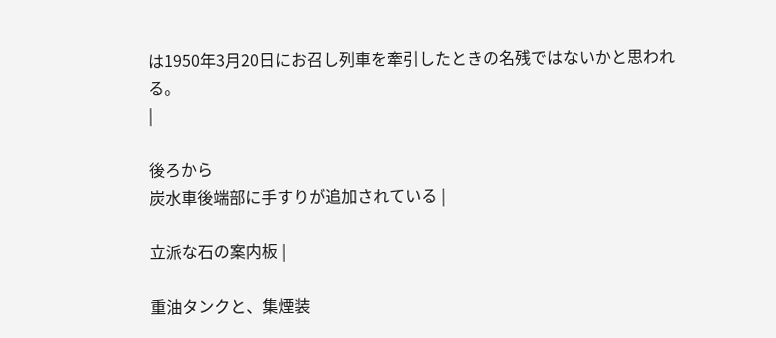は1950年3月20日にお召し列車を牽引したときの名残ではないかと思われる。
|

後ろから
炭水車後端部に手すりが追加されている |

立派な石の案内板 |

重油タンクと、集煙装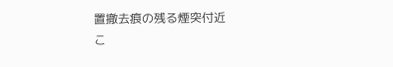置撤去痕の残る煙突付近
こ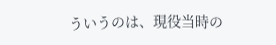ういうのは、現役当時の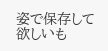姿で保存して欲しいも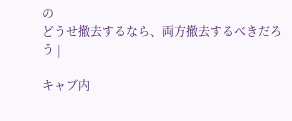の
どうせ撤去するなら、両方撤去するべきだろう |

キャブ内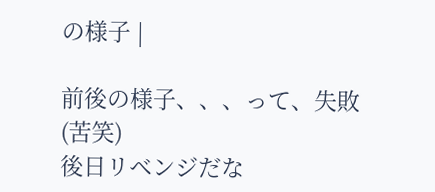の様子 |

前後の様子、、、って、失敗(苦笑)
後日リベンジだな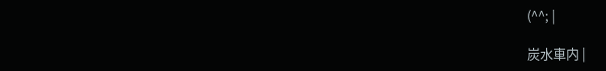(^^; |

炭水車内 |